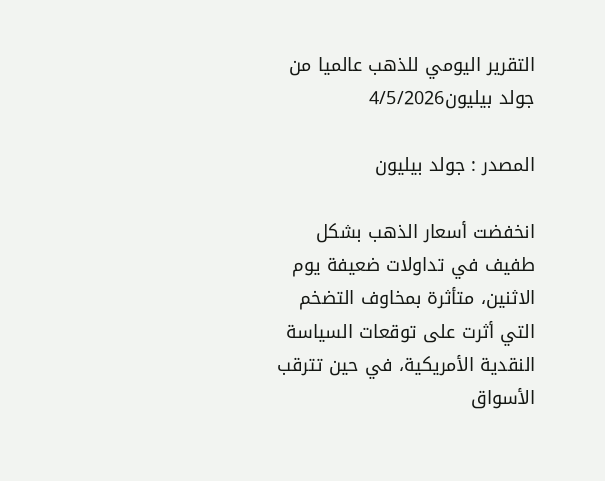التقرير اليومي للذهب عالميا من جولد بيليون4/5/2026

المصدر : جولد بيليون

انخفضت أسعار الذهب بشكل طفيف في تداولات ضعيفة يوم الاثنين، متأثرة بمخاوف التضخم التي أثرت على توقعات السياسة النقدية الأمريكية، في حين تترقب الأسواق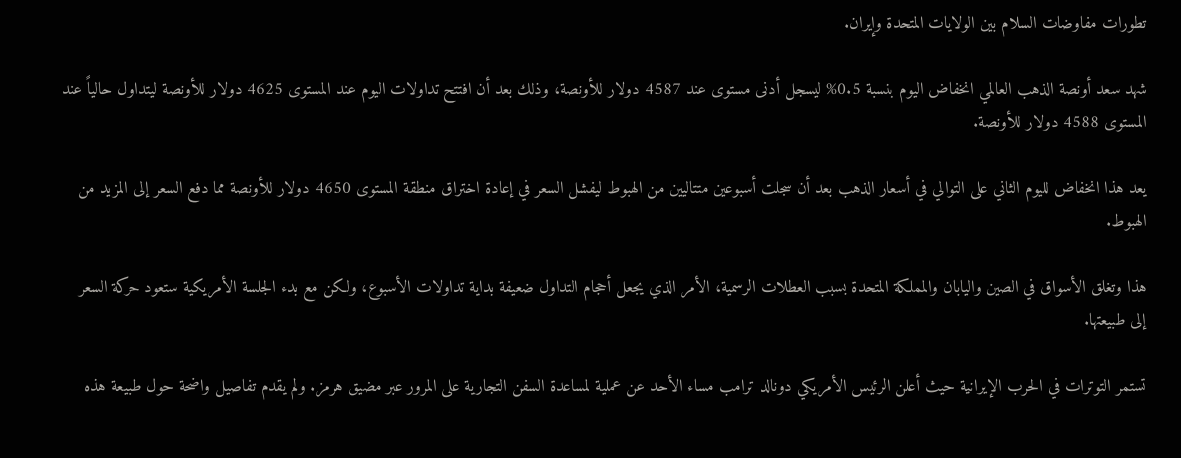تطورات مفاوضات السلام بين الولايات المتحدة وإيران.

شهد سعد أونصة الذهب العالمي انخفاض اليوم بنسبة 0.5% ليسجل أدنى مستوى عند 4587 دولار للأونصة، وذلك بعد أن افتتح تداولات اليوم عند المستوى 4625 دولار للأونصة ليتداول حالياً عند المستوى 4588 دولار للأونصة.

يعد هذا انخفاض لليوم الثاني على التوالي في أسعار الذهب بعد أن سجلت أسبوعين متتاليين من الهبوط ليفشل السعر في إعادة اختراق منطقة المستوى 4650 دولار للأونصة مما دفع السعر إلى المزيد من الهبوط.

هذا وتغلق الأسواق في الصين واليابان والمملكة المتحدة بسبب العطلات الرسمية، الأمر الذي يجعل أحجام التداول ضعيفة بداية تداولات الأسبوع، ولكن مع بدء الجلسة الأمريكية ستعود حركة السعر إلى طبيعتها.

تستمر التوترات في الحرب الإيرانية حيث أعلن الرئيس الأمريكي دونالد ترامب مساء الأحد عن عملية لمساعدة السفن التجارية على المرور عبر مضيق هرمز. ولم يقدم تفاصيل واضحة حول طبيعة هذه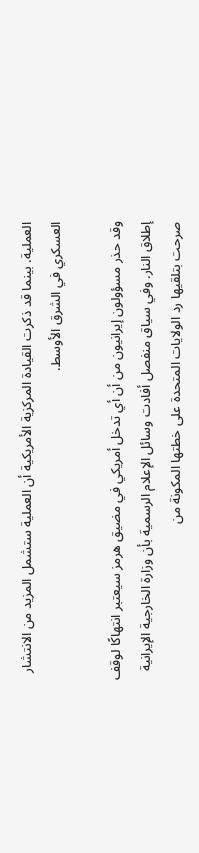العملية. بينما قد ذكرت القيادة المركزية الأمريكية أن العملية ستشمل المزيد من الانتشار العسكري في الشرق الأوسط.

وقد حذر مسؤولون إيرانيون من أن أي تدخل أمريكي في مضيق هرمز سيعتبر انتهاكًا لوقف إطلاق النار. وفي سياق منفصل أفادت وسائل الإعلام الرسمية بأن وزارة الخارجية الإيرانية صرحت بتلقيها رد الولايات المتحدة على خطتها المكونة من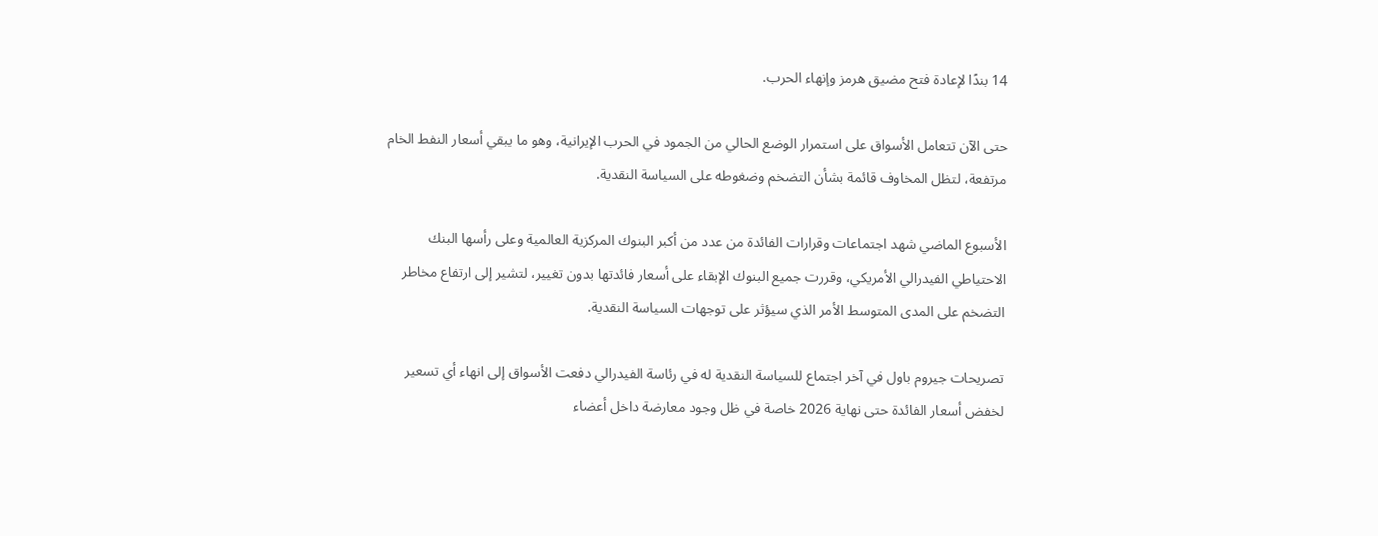14 بندًا لإعادة فتح مضيق هرمز وإنهاء الحرب.

حتى الآن تتعامل الأسواق على استمرار الوضع الحالي من الجمود في الحرب الإيرانية، وهو ما يبقي أسعار النفط الخام مرتفعة، لتظل المخاوف قائمة بشأن التضخم وضغوطه على السياسة النقدية.

الأسبوع الماضي شهد اجتماعات وقرارات الفائدة من عدد من أكبر البنوك المركزية العالمية وعلى رأسها البنك الاحتياطي الفيدرالي الأمريكي، وقررت جميع البنوك الإبقاء على أسعار فائدتها بدون تغيير، لتشير إلى ارتفاع مخاطر التضخم على المدى المتوسط الأمر الذي سيؤثر على توجهات السياسة النقدية.

تصريحات جيروم باول في آخر اجتماع للسياسة النقدية له في رئاسة الفيدرالي دفعت الأسواق إلى انهاء أي تسعير لخفض أسعار الفائدة حتى نهاية 2026 خاصة في ظل وجود معارضة داخل أعضاء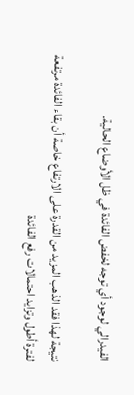الفيدرالي لوجود أي توجه لخفض الفائدة في ظل الأوضاع الحالية.

نتيجة لهذا فقد الذهب المزيد من القدرة على الارتفاع خاصة أن بقاء الفائدة مرتفعة لفترة أطول وتزايد احتمالات رفع الفائدة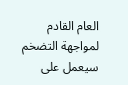العام القادم لمواجهة التضخم سيعمل على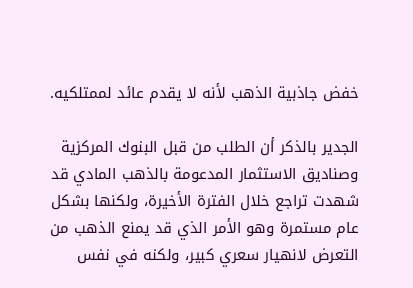خفض جاذبية الذهب لأنه لا يقدم عائد لممتلكيه.

الجدير بالذكر أن الطلب من قبل البنوك المركزية وصناديق الاستثمار المدعومة بالذهب المادي قد شهدت تراجع خلال الفترة الأخيرة، ولكنها بشكل عام مستمرة وهو الأمر الذي قد يمنع الذهب من التعرض لانهيار سعري كبير، ولكنه في نفس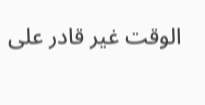الوقت غير قادر على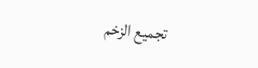تجميع الزخم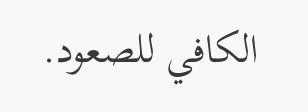الكافي للصعود.